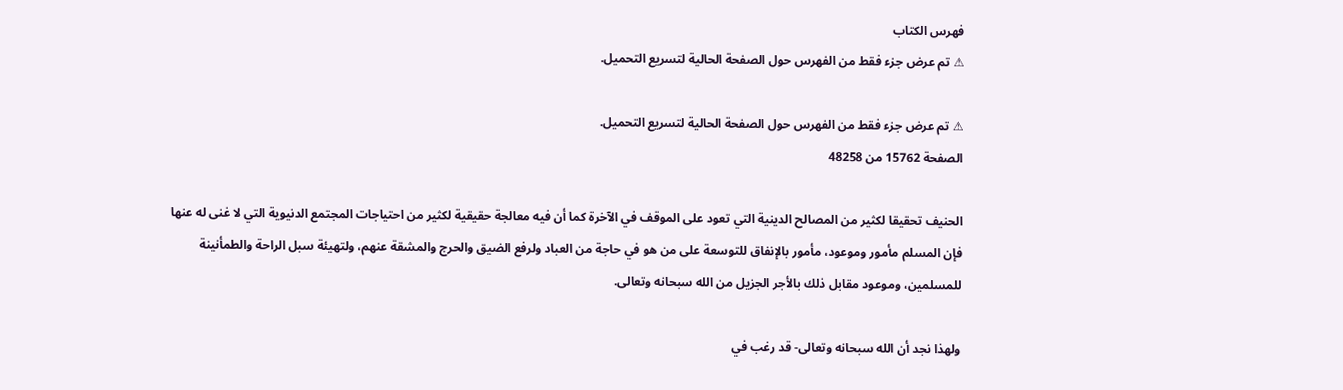فهرس الكتاب
⚠ تم عرض جزء فقط من الفهرس حول الصفحة الحالية لتسريع التحميل.

⚠ تم عرض جزء فقط من الفهرس حول الصفحة الحالية لتسريع التحميل.
الصفحة 15762 من 48258

الحنيف تحقيقا لكثير من المصالح الدينية التي تعود على الموقف في الآخرة كما أن فيه معالجة حقيقية لكثير من احتياجات المجتمع الدنيوية التي لا غنى له عنها فإن المسلم مأمور وموعود، مأمور بالإنفاق للتوسعة على من هو في حاجة من العباد ولرفع الضيق والحرج والمشقة عنهم، ولتهيئة سبل الراحة والطمأنينة للمسلمين، وموعود مقابل ذلك بالأجر الجزيل من الله سبحانه وتعالى.

ولهذا نجد أن الله سبحانه وتعالى- قد رغب في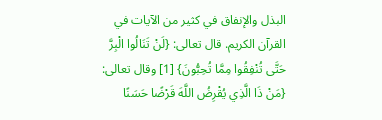البذل والإنفاق في كثير من الآيات في القرآن الكريم. قال تعالى: {لَنْ تَنَالُوا الْبِرَّ حَتَّى تُنْفِقُوا مِمَّا تُحِبُّونَ} [1] وقال تعالى: {مَنْ ذَا الَّذِي يُقْرِضُ اللَّهَ قَرْضًا حَسَنًا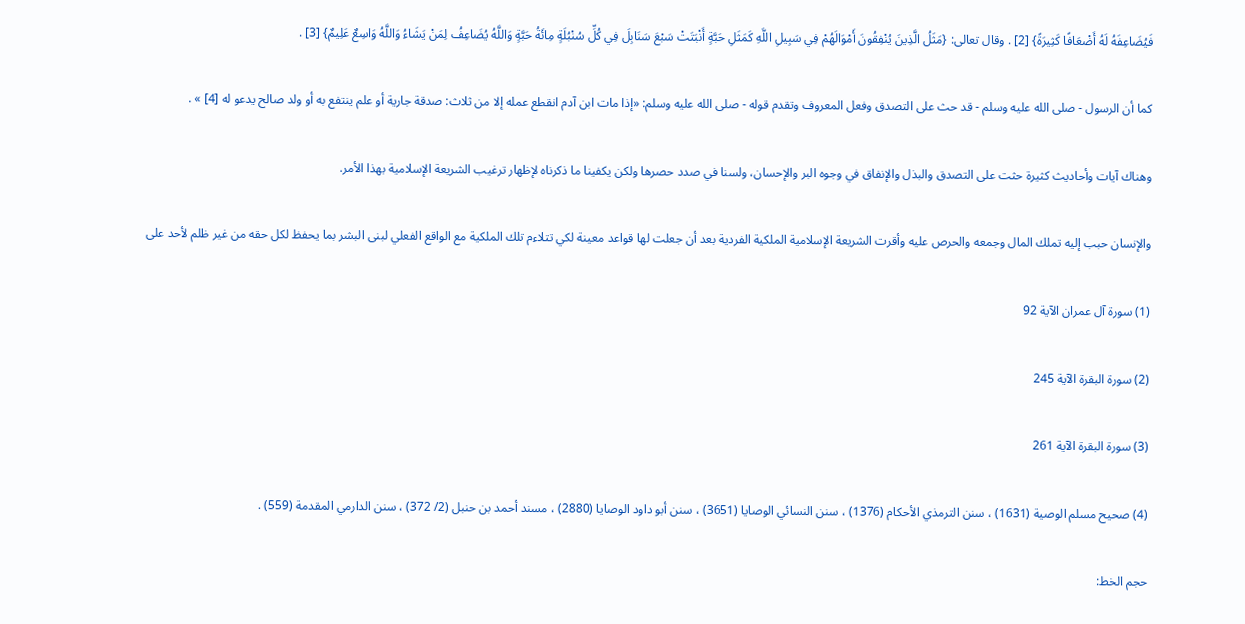فَيُضَاعِفَهُ لَهُ أَضْعَافًا كَثِيرَةً} [2] . وقال تعالى: {مَثَلُ الَّذِينَ يُنْفِقُونَ أَمْوَالَهُمْ فِي سَبِيلِ اللَّهِ كَمَثَلِ حَبَّةٍ أَنْبَتَتْ سَبْعَ سَنَابِلَ فِي كُلِّ سُنْبُلَةٍ مِائَةُ حَبَّةٍ وَاللَّهُ يُضَاعِفُ لِمَنْ يَشَاءُ وَاللَّهُ وَاسِعٌ عَلِيمٌ} [3] .

كما أن الرسول - صلى الله عليه وسلم - قد حث على التصدق وفعل المعروف وتقدم قوله - صلى الله عليه وسلم: «إذا مات ابن آدم انقطع عمله إلا من ثلاث: صدقة جارية أو علم ينتفع به أو ولد صالح يدعو له [4] » .

وهناك آيات وأحاديث كثيرة حثت على التصدق والبذل والإنفاق في وجوه البر والإحسان، ولسنا في صدد حصرها ولكن يكفينا ما ذكرناه لإظهار ترغيب الشريعة الإسلامية بهذا الأمر.

والإنسان حبب إليه تملك المال وجمعه والحرص عليه وأقرت الشريعة الإسلامية الملكية الفردية بعد أن جعلت لها قواعد معينة لكي تتلاءم تلك الملكية مع الواقع الفعلي لبنى البشر بما يحفظ لكل حقه من غير ظلم لأحد على

(1) سورة آل عمران الآية 92

(2) سورة البقرة الآية 245

(3) سورة البقرة الآية 261

(4) صحيح مسلم الوصية (1631) ، سنن الترمذي الأحكام (1376) ، سنن النسائي الوصايا (3651) ، سنن أبو داود الوصايا (2880) ، مسند أحمد بن حنبل (2/ 372) ، سنن الدارمي المقدمة (559) .

حجم الخط: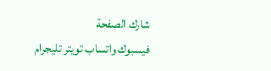شارك الصفحة
فيسبوك واتساب تويتر تليجرام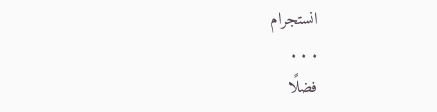انستجرام
. . .
فضلًا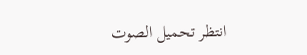انتظر تحميل الصوت